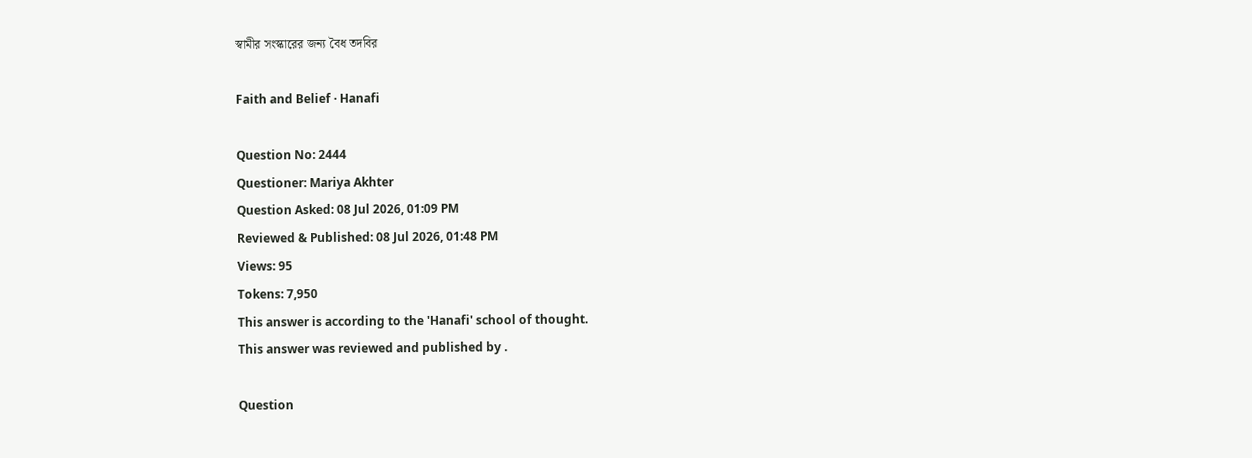স্বামীর সংস্কারের জন্য বৈধ তদবির

Faith and Belief · Hanafi

Question No: 2444
Questioner: Mariya Akhter
Question Asked: 08 Jul 2026, 01:09 PM
Reviewed & Published: 08 Jul 2026, 01:48 PM
Views: 95
Tokens: 7,950
This answer is according to the 'Hanafi' school of thought.
This answer was reviewed and published by .

Question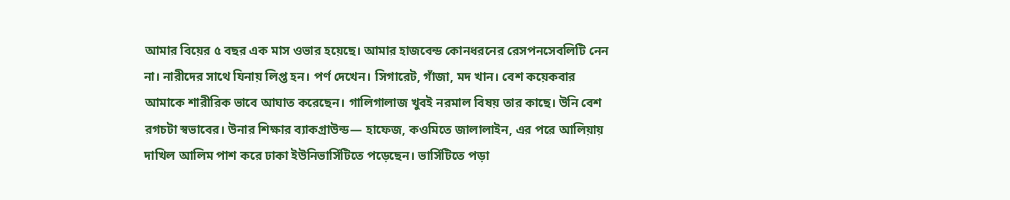আমার বিয়ের ৫ বছর এক মাস ওভার হয়েছে। আমার হাজবেন্ড কোনধরনের রেসপনসেবলিটি নেন না। নারীদের সাথে যিনায় লিপ্ত হন। পর্ণ দেখেন। সিগারেট, গাঁজা, মদ খান। বেশ কয়েকবার আমাকে শারীরিক ভাবে আঘাত করেছেন। গালিগালাজ খুবই নরমাল বিষয় তার কাছে। উনি বেশ রগচটা স্বভাবের। উনার শিক্ষার ব্যাকগ্রাউন্ড— হাফেজ, কওমিতে জালালাইন, এর পরে আলিয়ায় দাখিল আলিম পাশ করে ঢাকা ইউনিভার্সিটিতে পড়েছেন। ভার্সিটিতে পড়া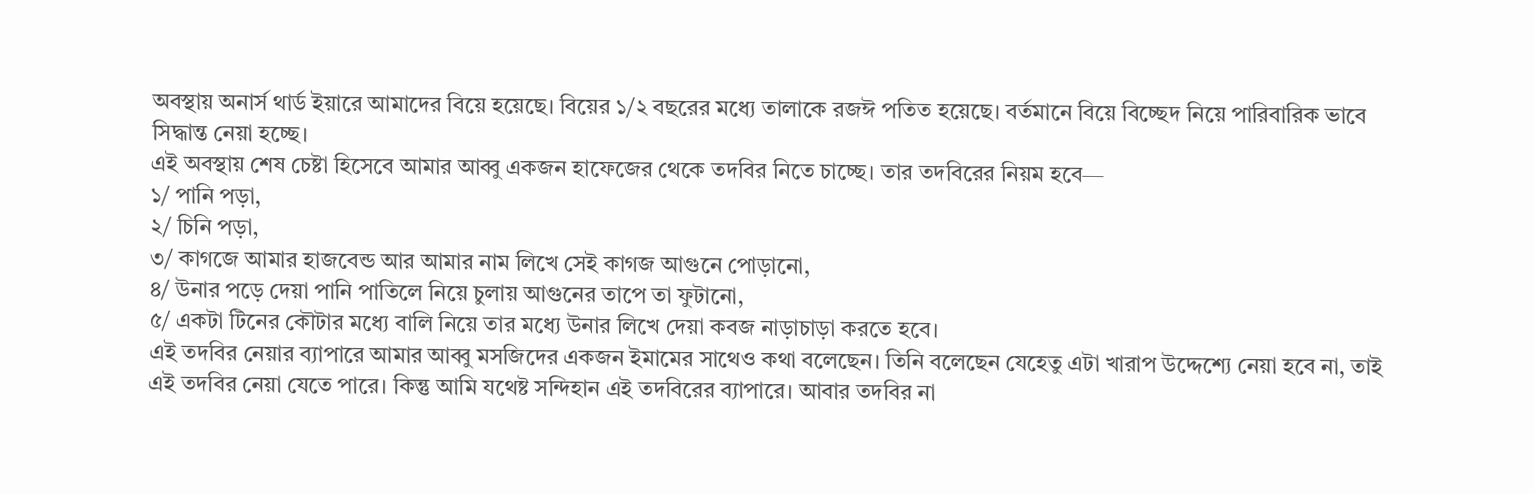অবস্থায় অনার্স থার্ড ইয়ারে আমাদের বিয়ে হয়েছে। বিয়ের ১/২ বছরের মধ্যে তালাকে রজঈ পতিত হয়েছে। বর্তমানে বিয়ে বিচ্ছেদ নিয়ে পারিবারিক ভাবে সিদ্ধান্ত নেয়া হচ্ছে।
এই অবস্থায় শেষ চেষ্টা হিসেবে আমার আব্বু একজন হাফেজের থেকে তদবির নিতে চাচ্ছে। তার তদবিরের নিয়ম হবে—
১/ পানি পড়া,
২/ চিনি পড়া,
৩/ কাগজে আমার হাজবেন্ড আর আমার নাম লিখে সেই কাগজ আগুনে পোড়ানো,
৪/ উনার পড়ে দেয়া পানি পাতিলে নিয়ে চুলায় আগুনের তাপে তা ফুটানো,
৫/ একটা টিনের কৌটার মধ্যে বালি নিয়ে তার মধ্যে উনার লিখে দেয়া কবজ নাড়াচাড়া করতে হবে।
এই তদবির নেয়ার ব্যাপারে আমার আব্বু মসজিদের একজন ইমামের সাথেও কথা বলেছেন। তিনি বলেছেন যেহেতু এটা খারাপ উদ্দেশ্যে নেয়া হবে না, তাই এই তদবির নেয়া যেতে পারে। কিন্তু আমি যথেষ্ট সন্দিহান এই তদবিরের ব্যাপারে। আবার তদবির না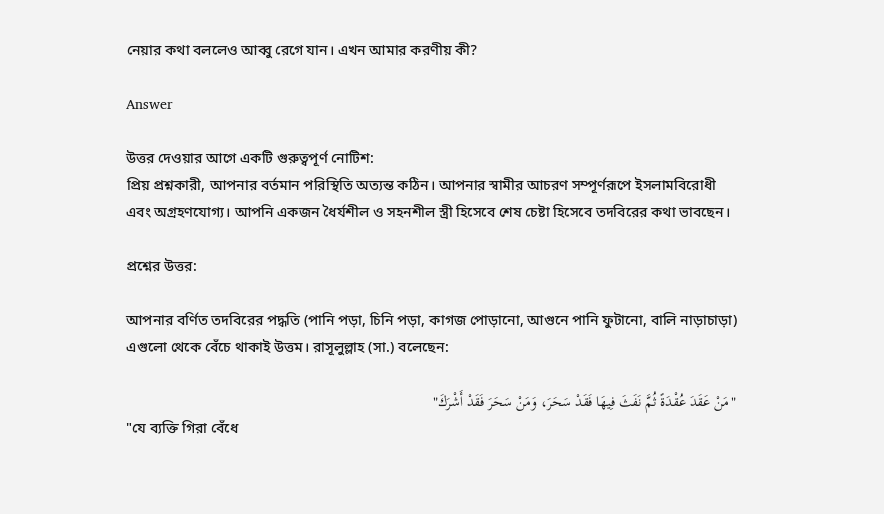নেয়ার কথা বললেও আব্বু রেগে যান। এখন আমার করণীয় কী?

Answer

উত্তর দেওয়ার আগে একটি গুরুত্বপূর্ণ নোটিশ:
প্রিয় প্রশ্নকারী, আপনার বর্তমান পরিস্থিতি অত্যন্ত কঠিন। আপনার স্বামীর আচরণ সম্পূর্ণরূপে ইসলামবিরোধী এবং অগ্রহণযোগ্য। আপনি একজন ধৈর্যশীল ও সহনশীল স্ত্রী হিসেবে শেষ চেষ্টা হিসেবে তদবিরের কথা ভাবছেন।

প্রশ্নের উত্তর:

আপনার বর্ণিত তদবিরের পদ্ধতি (পানি পড়া, চিনি পড়া, কাগজ পোড়ানো, আগুনে পানি ফুটানো, বালি নাড়াচাড়া) এগুলো থেকে বেঁচে থাকাই উত্তম। রাসূলুল্লাহ (সা.) বলেছেন:

"مَنْ عَقَدَ عُقْدَةً ثُمَّ نَفَثَ فِيهَا فَقَدْ سَحَرَ، وَمَنْ سَحَرَ فَقَدْ أَشْرَكَ"
"যে ব্যক্তি গিরা বেঁধে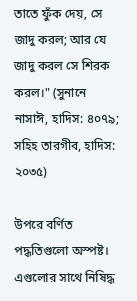তাতে ফুঁক দেয়, সে জাদু করল; আর যে জাদু করল সে শিরক করল।" (সুনানে নাসাঈ, হাদিস: ৪০৭৯; সহিহ তারগীব, হাদিস: ২০৩৫)

উপরে বর্ণিত পদ্ধতিগুলো অস্পষ্ট। এগুলোর সাথে নিষিদ্ধ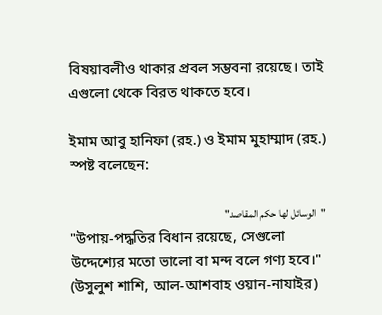বিষয়াবলীও থাকার প্রবল সম্ভবনা রয়েছে। তাই এগুলো থেকে বিরত থাকতে হবে।

ইমাম আবু হানিফা (রহ.) ও ইমাম মুহাম্মাদ (রহ.) স্পষ্ট বলেছেন:

"الوسائل لها حكم المقاصد"
"উপায়-পদ্ধতির বিধান রয়েছে, সেগুলো উদ্দেশ্যের মতো ভালো বা মন্দ বলে গণ্য হবে।" (উসুলুশ শাশি, আল-আশবাহ ওয়ান-নাযাইর)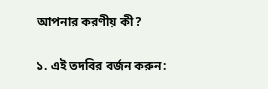আপনার করণীয় কী?

১. এই তদবির বর্জন করুন: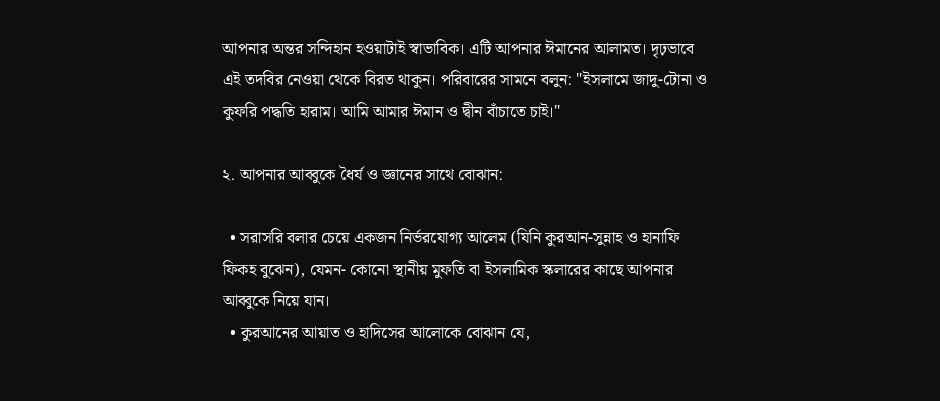আপনার অন্তর সন্দিহান হওয়াটাই স্বাভাবিক। এটি আপনার ঈমানের আলামত। দৃঢ়ভাবে এই তদবির নেওয়া থেকে বিরত থাকুন। পরিবারের সামনে বলুন: "ইসলামে জাদু-টোনা ও কুফরি পদ্ধতি হারাম। আমি আমার ঈমান ও দ্বীন বাঁচাতে চাই।"

২. আপনার আব্বুকে ধৈর্য ও জ্ঞানের সাথে বোঝান:

  • সরাসরি বলার চেয়ে একজন নির্ভরযোগ্য আলেম (যিনি কুরআন-সুন্নাহ ও হানাফি ফিকহ বুঝেন), যেমন- কোনো স্থানীয় মুফতি বা ইসলামিক স্কলারের কাছে আপনার আব্বুকে নিয়ে যান।
  • কুরআনের আয়াত ও হাদিসের আলোকে বোঝান যে,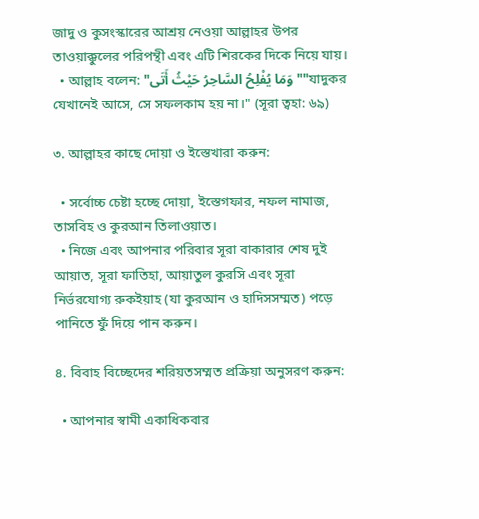জাদু ও কুসংস্কারের আশ্রয় নেওয়া আল্লাহর উপর তাওয়াক্কুলের পরিপন্থী এবং এটি শিরকের দিকে নিয়ে যায়।
  • আল্লাহ বলেন: "وَمَا يُفْلِحُ السَّاحِرُ حَيْثُ أَتَى""যাদুকর যেখানেই আসে, সে সফলকাম হয় না।" (সূরা ত্বহা: ৬৯)

৩. আল্লাহর কাছে দোয়া ও ইস্তেখারা করুন:

  • সর্বোচ্চ চেষ্টা হচ্ছে দোয়া, ইস্তেগফার, নফল নামাজ, তাসবিহ ও কুরআন তিলাওয়াত।
  • নিজে এবং আপনার পরিবার সূরা বাকারার শেষ দুই আয়াত, সূরা ফাতিহা, আয়াতুল কুরসি এবং সূরা নির্ভরযোগ্য রুকইয়াহ (যা কুরআন ও হাদিসসম্মত) পড়ে পানিতে ফুঁ দিয়ে পান করুন।

৪. বিবাহ বিচ্ছেদের শরিয়তসম্মত প্রক্রিয়া অনুসরণ করুন:

  • আপনার স্বামী একাধিকবার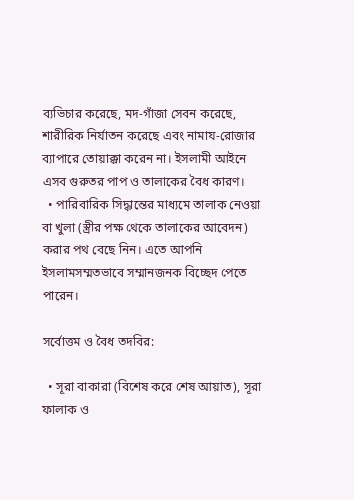ব্যভিচার করেছে, মদ-গাঁজা সেবন করেছে, শারীরিক নির্যাতন করেছে এবং নামায-রোজার ব্যাপারে তোয়াক্কা করেন না। ইসলামী আইনে এসব গুরুতর পাপ ও তালাকের বৈধ কারণ।
  • পারিবারিক সিদ্ধান্তের মাধ্যমে তালাক নেওয়া বা খুলা (স্ত্রীর পক্ষ থেকে তালাকের আবেদন) করার পথ বেছে নিন। এতে আপনি ইসলামসম্মতভাবে সম্মানজনক বিচ্ছেদ পেতে পারেন।

সর্বোত্তম ও বৈধ তদবির:

  • সূরা বাকারা (বিশেষ করে শেষ আয়াত), সূরা ফালাক ও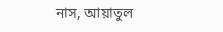নাস, আয়াতুল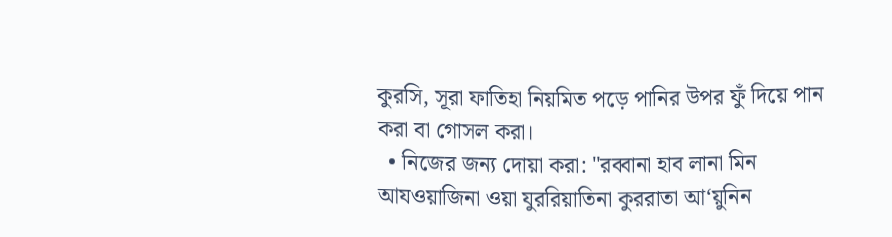কুরসি, সূরা ফাতিহা নিয়মিত পড়ে পানির উপর ফুঁ দিয়ে পান করা বা গোসল করা।
  • নিজের জন্য দোয়া করা: "রব্বানা হাব লানা মিন আযওয়াজিনা ওয়া যুররিয়াতিনা কুররাতা আ‘য়ুনিন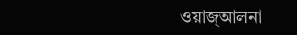ওয়াজ্আলনা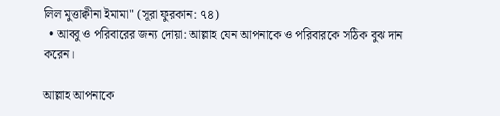লিল মুত্তাক্বীনা ইমামা" (সূরা ফুরকান: ৭৪)
  • আব্বু ও পরিবারের জন্য দোয়া: আল্লাহ যেন আপনাকে ও পরিবারকে সঠিক বুঝ দান করেন।

আল্লাহ আপনাকে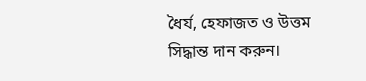ধৈর্য, হেফাজত ও উত্তম সিদ্ধান্ত দান করুন।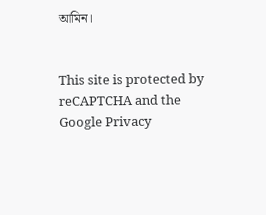আমিন।


This site is protected by reCAPTCHA and the Google Privacy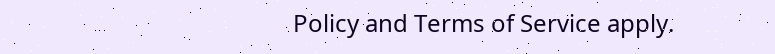Policy and Terms of Service apply.